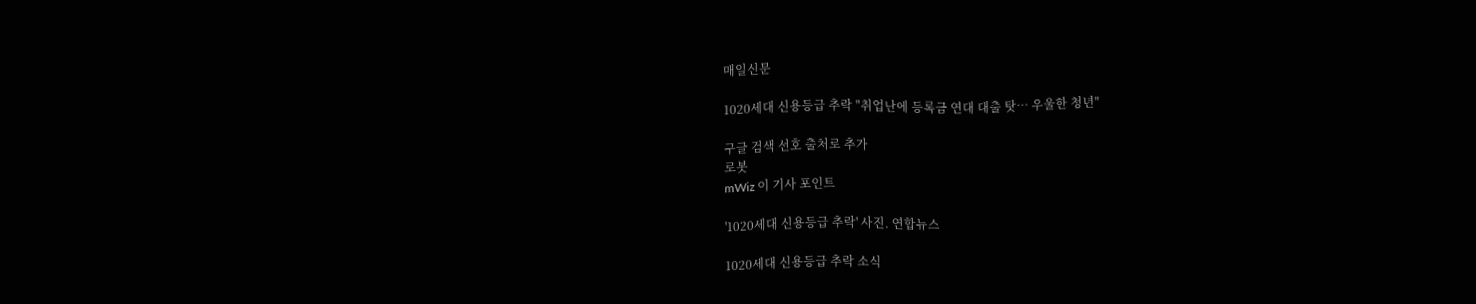매일신문

1020세대 신용등급 추락 "취업난에 등록금 연대 대출 탓… 우울한 청년"

구글 검색 선호 출처로 추가
로봇
mWiz 이 기사 포인트

'1020세대 신용등급 추락' 사진. 연합뉴스

1020세대 신용등급 추락 소식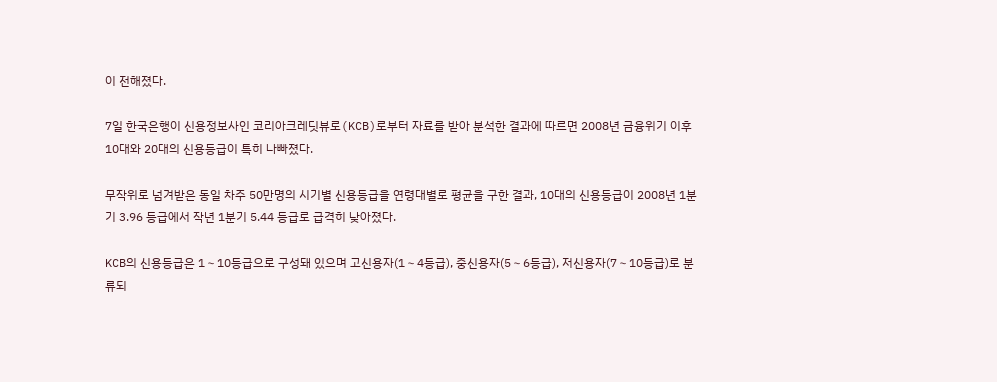이 전해졌다.

7일 한국은행이 신용정보사인 코리아크레딧뷰로(KCB)로부터 자료를 받아 분석한 결과에 따르면 2008년 금융위기 이후 10대와 20대의 신용등급이 특히 나빠졌다.

무작위로 넘겨받은 동일 차주 50만명의 시기별 신용등급을 연령대별로 평균을 구한 결과, 10대의 신용등급이 2008년 1분기 3.96 등급에서 작년 1분기 5.44 등급로 급격히 낮아졌다.

KCB의 신용등급은 1∼10등급으로 구성돼 있으며 고신용자(1∼4등급), 중신용자(5∼6등급), 저신용자(7∼10등급)로 분류되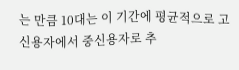는 만큼 10대는 이 기간에 평균적으로 고신용자에서 중신용자로 추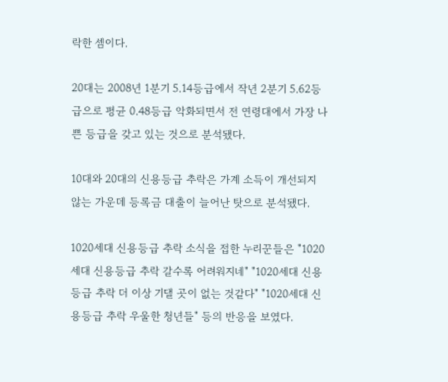락한 셈이다.

20대는 2008년 1분기 5.14등급에서 작년 2분기 5.62등급으로 평균 0.48등급 악화되면서 전 연령대에서 가장 나쁜 등급을 갖고 있는 것으로 분석됐다.

10대와 20대의 신용등급 추락은 가계 소득이 개선되지 않는 가운데 등록금 대출이 늘어난 탓으로 분석됐다.

1020세대 신용등급 추락 소식을 접한 누리꾼들은 "1020세대 신용등급 추락 갈수록 어려워지네" "1020세대 신용등급 추락 더 이상 기댈 곳이 없는 것같다" "1020세대 신용등급 추락 우울한 청년들" 등의 반응을 보였다.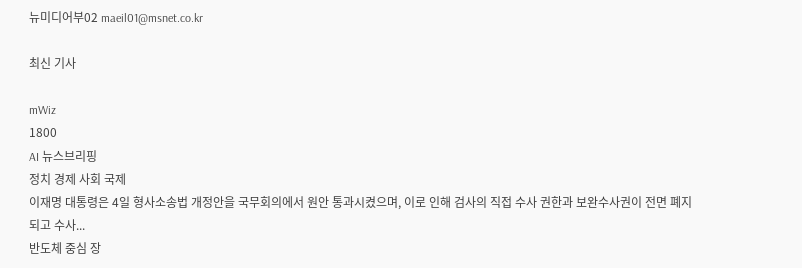뉴미디어부02 maeil01@msnet.co.kr

최신 기사

mWiz
1800
AI 뉴스브리핑
정치 경제 사회 국제
이재명 대통령은 4일 형사소송법 개정안을 국무회의에서 원안 통과시켰으며, 이로 인해 검사의 직접 수사 권한과 보완수사권이 전면 폐지되고 수사...
반도체 중심 장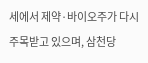세에서 제약·바이오주가 다시 주목받고 있으며, 삼천당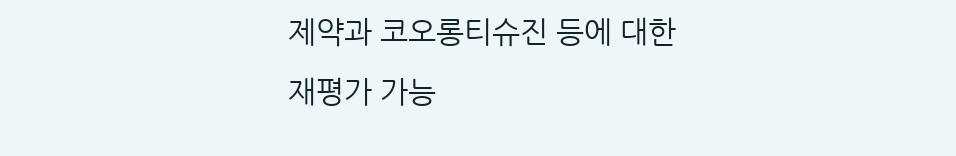제약과 코오롱티슈진 등에 대한 재평가 가능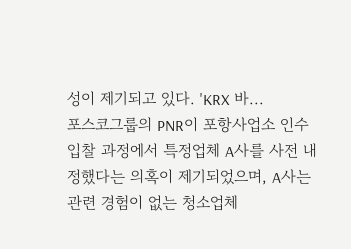성이 제기되고 있다. 'KRX 바...
포스코그룹의 PNR이 포항사업소 인수 입찰 과정에서 특정업체 A사를 사전 내정했다는 의혹이 제기되었으며, A사는 관련 경험이 없는 청소업체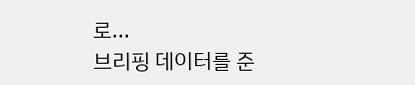로...
브리핑 데이터를 준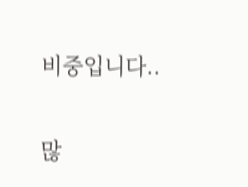비중입니다..

많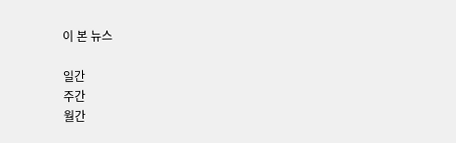이 본 뉴스

일간
주간
월간